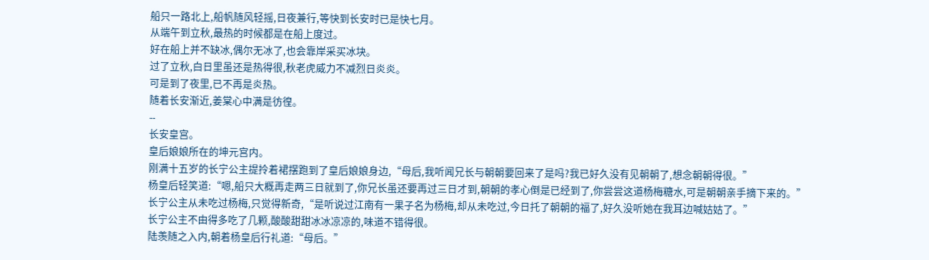船只一路北上,船帆随风轻摇,日夜兼行,等快到长安时已是快七月。
从端午到立秋,最热的时候都是在船上度过。
好在船上并不缺冰,偶尔无冰了,也会靠岸采买冰块。
过了立秋,白日里虽还是热得很,秋老虎威力不减烈日炎炎。
可是到了夜里,已不再是炎热。
随着长安渐近,姜棠心中满是彷徨。
--
长安皇宫。
皇后娘娘所在的坤元宫内。
刚满十五岁的长宁公主提拎着裙摆跑到了皇后娘娘身边,“母后,我听闻兄长与朝朝要回来了是吗?我已好久没有见朝朝了,想念朝朝得很。”
杨皇后轻笑道:“嗯,船只大概再走两三日就到了,你兄长虽还要再过三日才到,朝朝的孝心倒是已经到了,你尝尝这道杨梅糖水,可是朝朝亲手摘下来的。”
长宁公主从未吃过杨梅,只觉得新奇,“是听说过江南有一果子名为杨梅,却从未吃过,今日托了朝朝的福了,好久没听她在我耳边喊姑姑了。”
长宁公主不由得多吃了几颗,酸酸甜甜冰冰凉凉的,味道不错得很。
陆羡随之入内,朝着杨皇后行礼道:“母后。”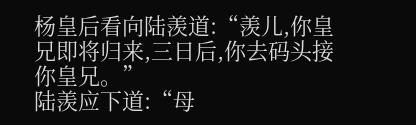杨皇后看向陆羡道:“羡儿,你皇兄即将归来,三日后,你去码头接你皇兄。”
陆羡应下道:“母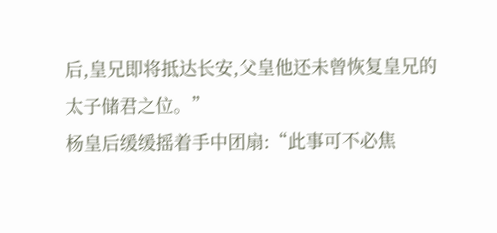后,皇兄即将抵达长安,父皇他还未曾恢复皇兄的太子储君之位。”
杨皇后缓缓摇着手中团扇:“此事可不必焦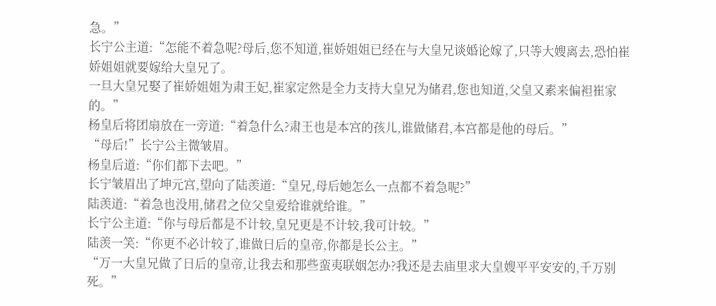急。”
长宁公主道:“怎能不着急呢?母后,您不知道,崔娇姐姐已经在与大皇兄谈婚论嫁了,只等大嫂离去,恐怕崔娇姐姐就要嫁给大皇兄了。
一旦大皇兄娶了崔娇姐姐为肃王妃,崔家定然是全力支持大皇兄为储君,您也知道,父皇又素来偏袒崔家的。”
杨皇后将团扇放在一旁道:“着急什么?肃王也是本宫的孩儿,谁做储君,本宫都是他的母后。”
“母后!”长宁公主微皱眉。
杨皇后道:“你们都下去吧。”
长宁皱眉出了坤元宫,望向了陆羡道:“皇兄,母后她怎么一点都不着急呢?”
陆羡道:“着急也没用,储君之位父皇爱给谁就给谁。”
长宁公主道:“你与母后都是不计较,皇兄更是不计较,我可计较。”
陆羡一笑:“你更不必计较了,谁做日后的皇帝,你都是长公主。”
“万一大皇兄做了日后的皇帝,让我去和那些蛮夷联姻怎办?我还是去庙里求大皇嫂平平安安的,千万别死。”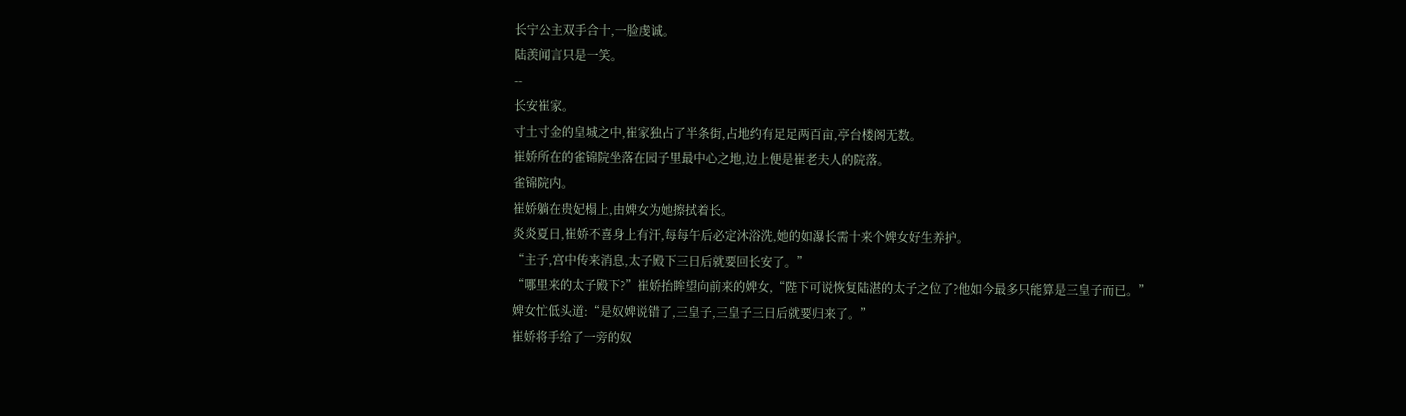长宁公主双手合十,一脸虔诚。
陆羡闻言只是一笑。
--
长安崔家。
寸土寸金的皇城之中,崔家独占了半条街,占地约有足足两百亩,亭台楼阁无数。
崔娇所在的雀锦院坐落在园子里最中心之地,边上便是崔老夫人的院落。
雀锦院内。
崔娇躺在贵妃榻上,由婢女为她擦拭着长。
炎炎夏日,崔娇不喜身上有汗,每每午后必定沐浴洗,她的如瀑长需十来个婢女好生养护。
“主子,宫中传来消息,太子殿下三日后就要回长安了。”
“哪里来的太子殿下?”崔娇抬眸望向前来的婢女,“陛下可说恢复陆湛的太子之位了?他如今最多只能算是三皇子而已。”
婢女忙低头道:“是奴婢说错了,三皇子,三皇子三日后就要归来了。”
崔娇将手给了一旁的奴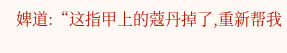婢道:“这指甲上的蔻丹掉了,重新帮我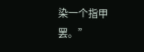染一个指甲罢。”